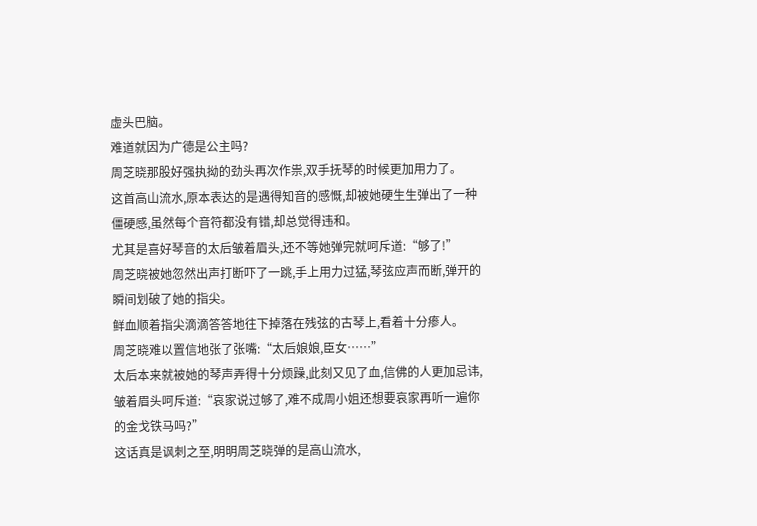虚头巴脑。
难道就因为广德是公主吗?
周芝晓那股好强执拗的劲头再次作祟,双手抚琴的时候更加用力了。
这首高山流水,原本表达的是遇得知音的感慨,却被她硬生生弹出了一种僵硬感,虽然每个音符都没有错,却总觉得违和。
尤其是喜好琴音的太后皱着眉头,还不等她弹完就呵斥道:“够了!”
周芝晓被她忽然出声打断吓了一跳,手上用力过猛,琴弦应声而断,弹开的瞬间划破了她的指尖。
鲜血顺着指尖滴滴答答地往下掉落在残弦的古琴上,看着十分瘆人。
周芝晓难以置信地张了张嘴:“太后娘娘,臣女……”
太后本来就被她的琴声弄得十分烦躁,此刻又见了血,信佛的人更加忌讳,皱着眉头呵斥道:“哀家说过够了,难不成周小姐还想要哀家再听一遍你的金戈铁马吗?”
这话真是讽刺之至,明明周芝晓弹的是高山流水,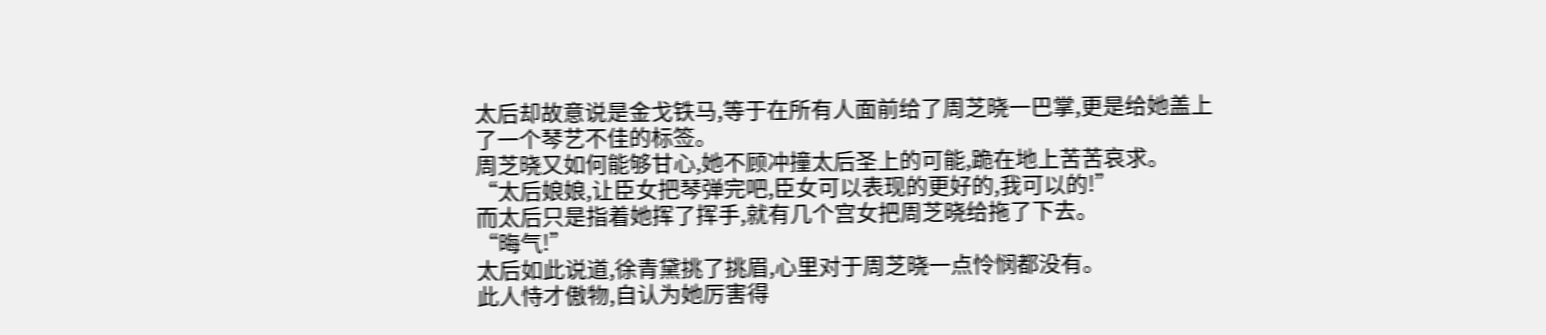太后却故意说是金戈铁马,等于在所有人面前给了周芝晓一巴掌,更是给她盖上了一个琴艺不佳的标签。
周芝晓又如何能够甘心,她不顾冲撞太后圣上的可能,跪在地上苦苦哀求。
“太后娘娘,让臣女把琴弹完吧,臣女可以表现的更好的,我可以的!”
而太后只是指着她挥了挥手,就有几个宫女把周芝晓给拖了下去。
“晦气!”
太后如此说道,徐青黛挑了挑眉,心里对于周芝晓一点怜悯都没有。
此人恃才傲物,自认为她厉害得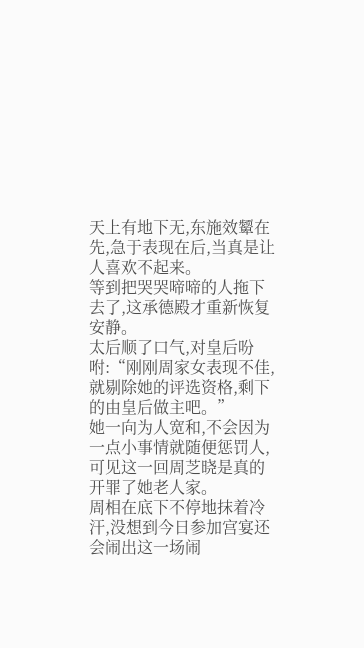天上有地下无,东施效颦在先,急于表现在后,当真是让人喜欢不起来。
等到把哭哭啼啼的人拖下去了,这承德殿才重新恢复安静。
太后顺了口气,对皇后吩咐:“刚刚周家女表现不佳,就剔除她的评选资格,剩下的由皇后做主吧。”
她一向为人宽和,不会因为一点小事情就随便惩罚人,可见这一回周芝晓是真的开罪了她老人家。
周相在底下不停地抹着冷汗,没想到今日参加宫宴还会闹出这一场闹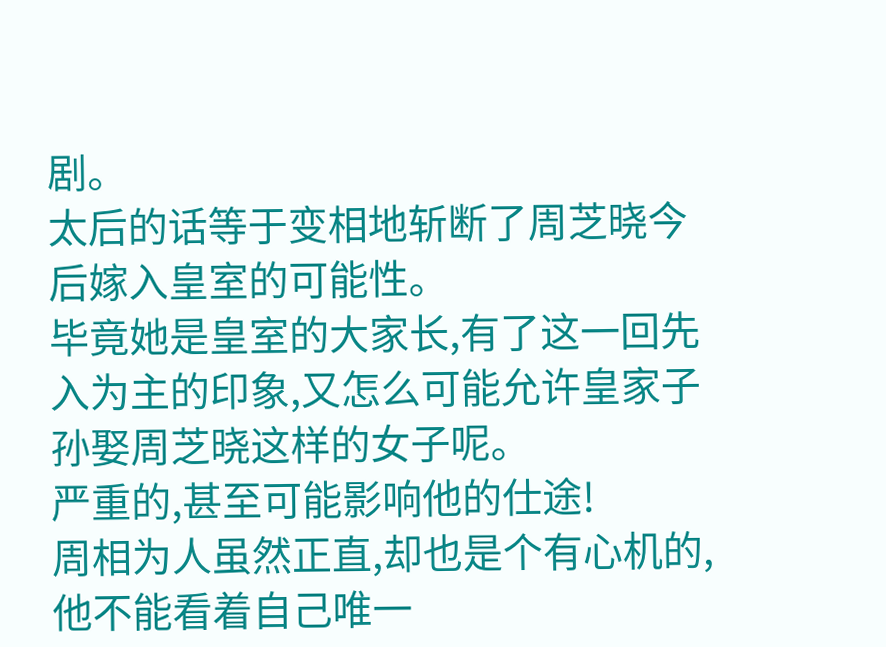剧。
太后的话等于变相地斩断了周芝晓今后嫁入皇室的可能性。
毕竟她是皇室的大家长,有了这一回先入为主的印象,又怎么可能允许皇家子孙娶周芝晓这样的女子呢。
严重的,甚至可能影响他的仕途!
周相为人虽然正直,却也是个有心机的,他不能看着自己唯一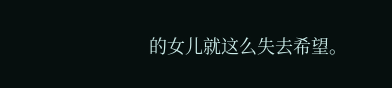的女儿就这么失去希望。